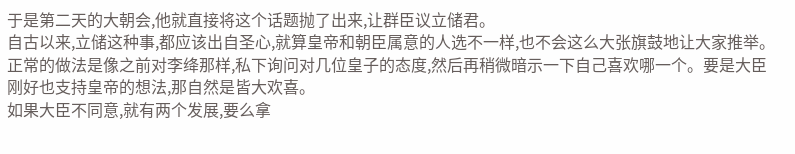于是第二天的大朝会,他就直接将这个话题抛了出来,让群臣议立储君。
自古以来,立储这种事,都应该出自圣心,就算皇帝和朝臣属意的人选不一样,也不会这么大张旗鼓地让大家推举。
正常的做法是像之前对李绛那样,私下询问对几位皇子的态度,然后再稍微暗示一下自己喜欢哪一个。要是大臣刚好也支持皇帝的想法,那自然是皆大欢喜。
如果大臣不同意,就有两个发展,要么拿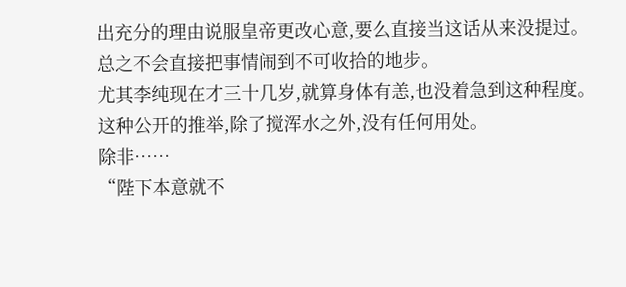出充分的理由说服皇帝更改心意,要么直接当这话从来没提过。
总之不会直接把事情闹到不可收拾的地步。
尤其李纯现在才三十几岁,就算身体有恙,也没着急到这种程度。
这种公开的推举,除了搅浑水之外,没有任何用处。
除非……
“陛下本意就不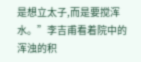是想立太子,而是要搅浑水。”李吉甫看着院中的浑浊的积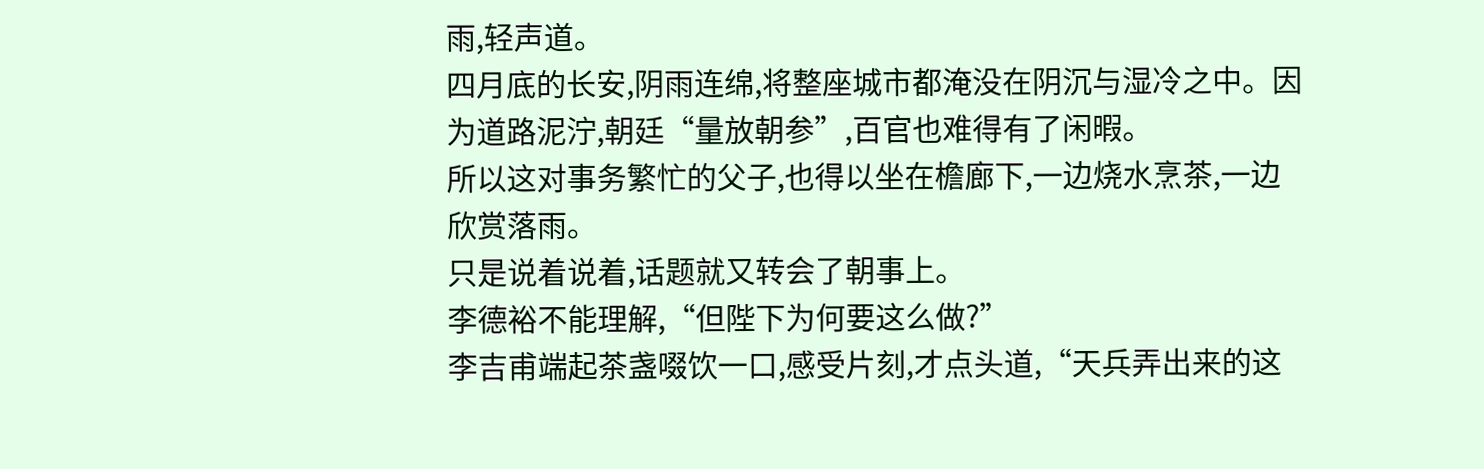雨,轻声道。
四月底的长安,阴雨连绵,将整座城市都淹没在阴沉与湿冷之中。因为道路泥泞,朝廷“量放朝参”,百官也难得有了闲暇。
所以这对事务繁忙的父子,也得以坐在檐廊下,一边烧水烹茶,一边欣赏落雨。
只是说着说着,话题就又转会了朝事上。
李德裕不能理解,“但陛下为何要这么做?”
李吉甫端起茶盏啜饮一口,感受片刻,才点头道,“天兵弄出来的这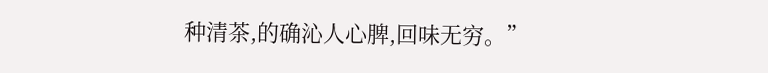种清茶,的确沁人心脾,回味无穷。”